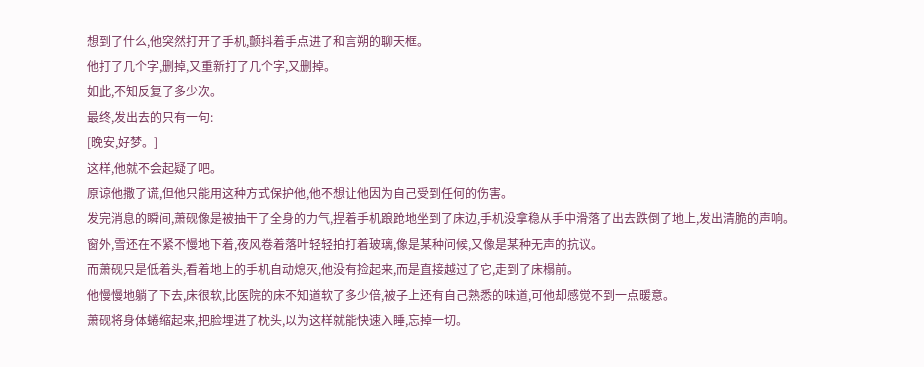想到了什么,他突然打开了手机,颤抖着手点进了和言朔的聊天框。
他打了几个字,删掉,又重新打了几个字,又删掉。
如此,不知反复了多少次。
最终,发出去的只有一句:
[晚安,好梦。]
这样,他就不会起疑了吧。
原谅他撒了谎,但他只能用这种方式保护他,他不想让他因为自己受到任何的伤害。
发完消息的瞬间,萧砚像是被抽干了全身的力气,捏着手机踉跄地坐到了床边,手机没拿稳从手中滑落了出去跌倒了地上,发出清脆的声响。
窗外,雪还在不紧不慢地下着,夜风卷着落叶轻轻拍打着玻璃,像是某种问候,又像是某种无声的抗议。
而萧砚只是低着头,看着地上的手机自动熄灭,他没有捡起来,而是直接越过了它,走到了床榻前。
他慢慢地躺了下去,床很软,比医院的床不知道软了多少倍,被子上还有自己熟悉的味道,可他却感觉不到一点暖意。
萧砚将身体蜷缩起来,把脸埋进了枕头,以为这样就能快速入睡,忘掉一切。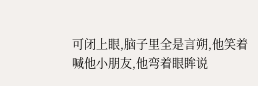可闭上眼,脑子里全是言朔,他笑着喊他小朋友,他弯着眼眸说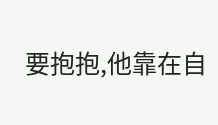要抱抱,他靠在自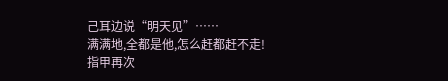己耳边说“明天见”……
满满地,全都是他,怎么赶都赶不走!
指甲再次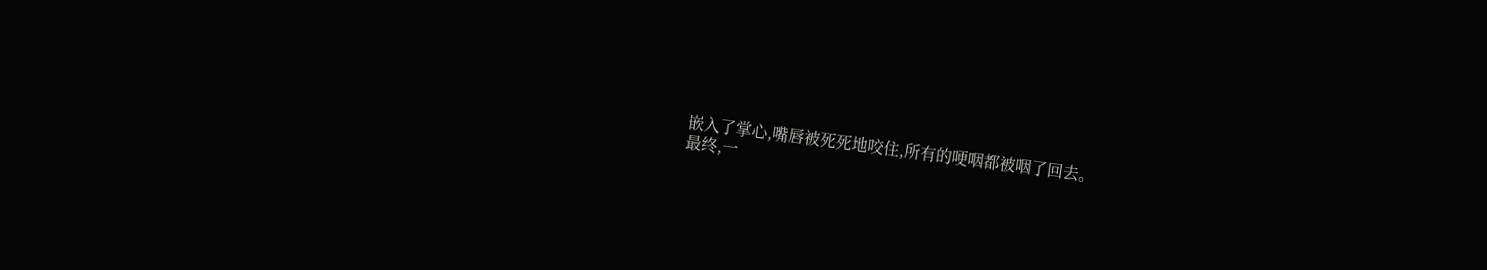嵌入了掌心,嘴唇被死死地咬住,所有的哽咽都被咽了回去。
最终,一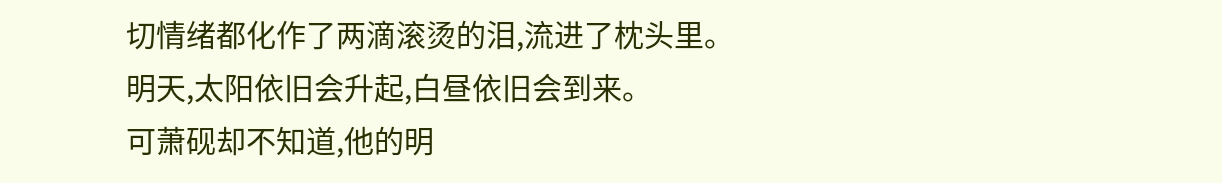切情绪都化作了两滴滚烫的泪,流进了枕头里。
明天,太阳依旧会升起,白昼依旧会到来。
可萧砚却不知道,他的明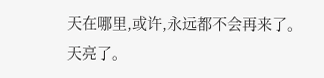天在哪里,或许,永远都不会再来了。
天亮了。